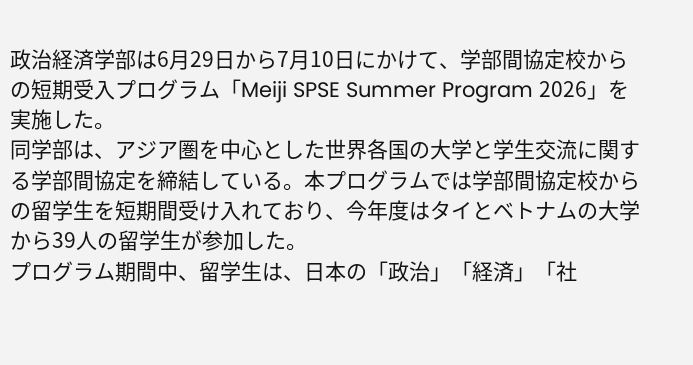政治経済学部は6月29日から7月10日にかけて、学部間協定校からの短期受入プログラム「Meiji SPSE Summer Program 2026」を実施した。
同学部は、アジア圏を中心とした世界各国の大学と学生交流に関する学部間協定を締結している。本プログラムでは学部間協定校からの留学生を短期間受け入れており、今年度はタイとベトナムの大学から39人の留学生が参加した。
プログラム期間中、留学生は、日本の「政治」「経済」「社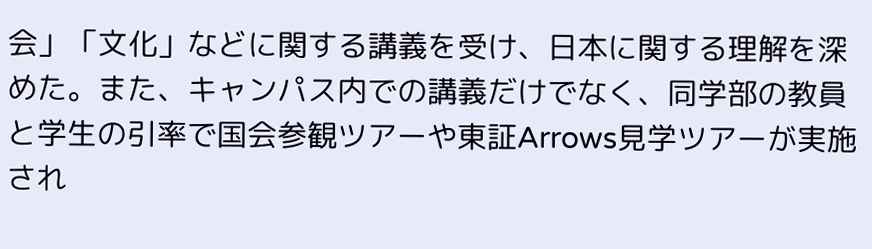会」「文化」などに関する講義を受け、日本に関する理解を深めた。また、キャンパス内での講義だけでなく、同学部の教員と学生の引率で国会参観ツアーや東証Arrows見学ツアーが実施され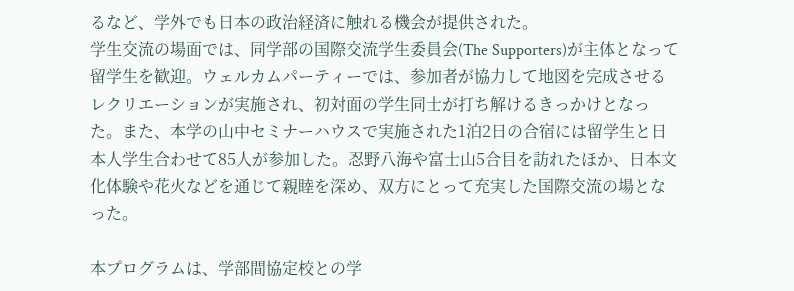るなど、学外でも日本の政治経済に触れる機会が提供された。
学生交流の場面では、同学部の国際交流学生委員会(The Supporters)が主体となって留学生を歓迎。ウェルカムパーティーでは、参加者が協力して地図を完成させるレクリエーションが実施され、初対面の学生同士が打ち解けるきっかけとなった。また、本学の山中セミナーハウスで実施された1泊2日の合宿には留学生と日本人学生合わせて85人が参加した。忍野八海や富士山5合目を訪れたほか、日本文化体験や花火などを通じて親睦を深め、双方にとって充実した国際交流の場となった。

本プログラムは、学部間協定校との学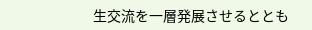生交流を一層発展させるととも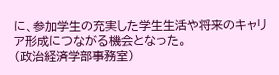に、参加学生の充実した学生生活や将来のキャリア形成につながる機会となった。
(政治経済学部事務室)